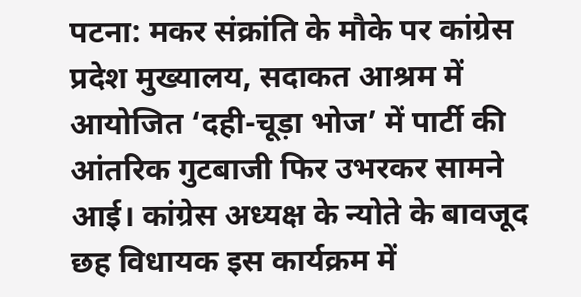पटना: मकर संक्रांति के मौके पर कांग्रेस प्रदेश मुख्यालय, सदाकत आश्रम में आयोजित ‘दही-चूड़ा भोज’ में पार्टी की आंतरिक गुटबाजी फिर उभरकर सामने आई। कांग्रेस अध्यक्ष के न्योते के बावजूद छह विधायक इस कार्यक्रम में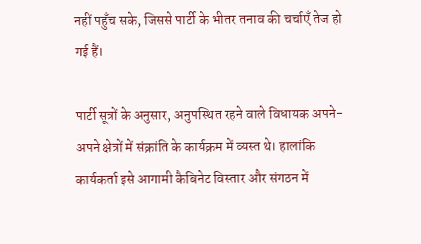नहीं पहुँच सके, जिससे पार्टी के भीतर तनाव की चर्चाएँ तेज हो गई हैं।

पार्टी सूत्रों के अनुसार, अनुपस्थित रहने वाले विधायक अपने-अपने क्षेत्रों में संक्रांति के कार्यक्रम में व्यस्त थे। हालांकि कार्यकर्ता इसे आगामी कैबिनेट विस्तार और संगठन में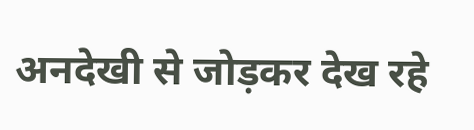अनदेखी से जोड़कर देख रहे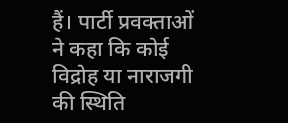हैं। पार्टी प्रवक्ताओं ने कहा कि कोई विद्रोह या नाराजगी की स्थिति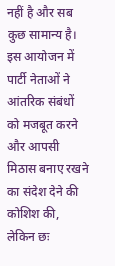नहीं है और सब कुछ सामान्य है।
इस आयोजन में पार्टी नेताओं ने आंतरिक संबंधों को मजबूत करने और आपसी मिठास बनाए रखने का संदेश देने की कोशिश की, लेकिन छः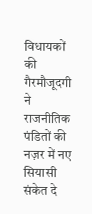विधायकों की गैरमौजूदगी ने राजनीतिक पंडितों की नज़र में नए सियासी संकेत दे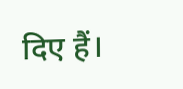दिए हैं।